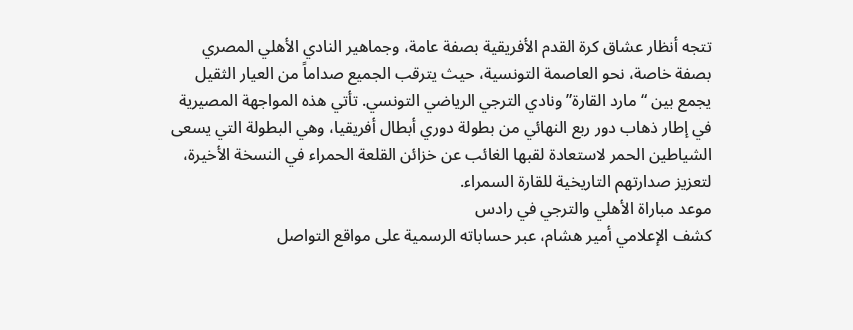تتجه أنظار عشاق كرة القدم الأفريقية بصفة عامة، وجماهير النادي الأهلي المصري بصفة خاصة، نحو العاصمة التونسية، حيث يترقب الجميع صداماً من العيار الثقيل يجمع بين “مارد القارة” ونادي الترجي الرياضي التونسي. تأتي هذه المواجهة المصيرية في إطار ذهاب دور ربع النهائي من بطولة دوري أبطال أفريقيا، وهي البطولة التي يسعى الشياطين الحمر لاستعادة لقبها الغائب عن خزائن القلعة الحمراء في النسخة الأخيرة، لتعزيز صدارتهم التاريخية للقارة السمراء.
موعد مباراة الأهلي والترجي في رادس
كشف الإعلامي أمير هشام، عبر حساباته الرسمية على مواقع التواصل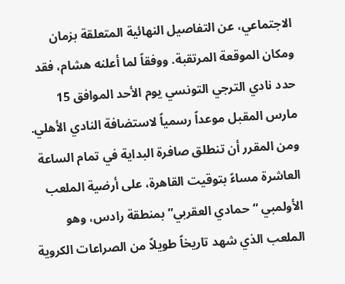الاجتماعي، عن التفاصيل النهائية المتعلقة بزمان ومكان الموقعة المرتقبة. ووفقاً لما أعلنه هشام، فقد حدد نادي الترجي التونسي يوم الأحد الموافق 15 مارس المقبل موعداً رسمياً لاستضافة النادي الأهلي. ومن المقرر أن تنطلق صافرة البداية في تمام الساعة العاشرة مساءً بتوقيت القاهرة، على أرضية الملعب الأولمبي “حمادي العقربي” بمنطقة رادس، وهو الملعب الذي شهد تاريخاً طويلاً من الصراعات الكروية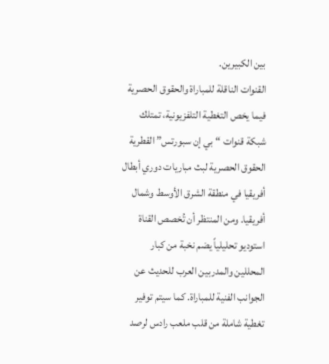بين الكبيرين.
القنوات الناقلة للمباراة والحقوق الحصرية
فيما يخص التغطية التلفزيونية، تمتلك شبكة قنوات “بي إن سبورتس” القطرية الحقوق الحصرية لبث مباريات دوري أبطال أفريقيا في منطقة الشرق الأوسط وشمال أفريقيا. ومن المنتظر أن تُخصص القناة استوديو تحليلياً يضم نخبة من كبار المحللين والمدربين العرب للحديث عن الجوانب الفنية للمباراة. كما سيتم توفير تغطية شاملة من قلب ملعب رادس لرصد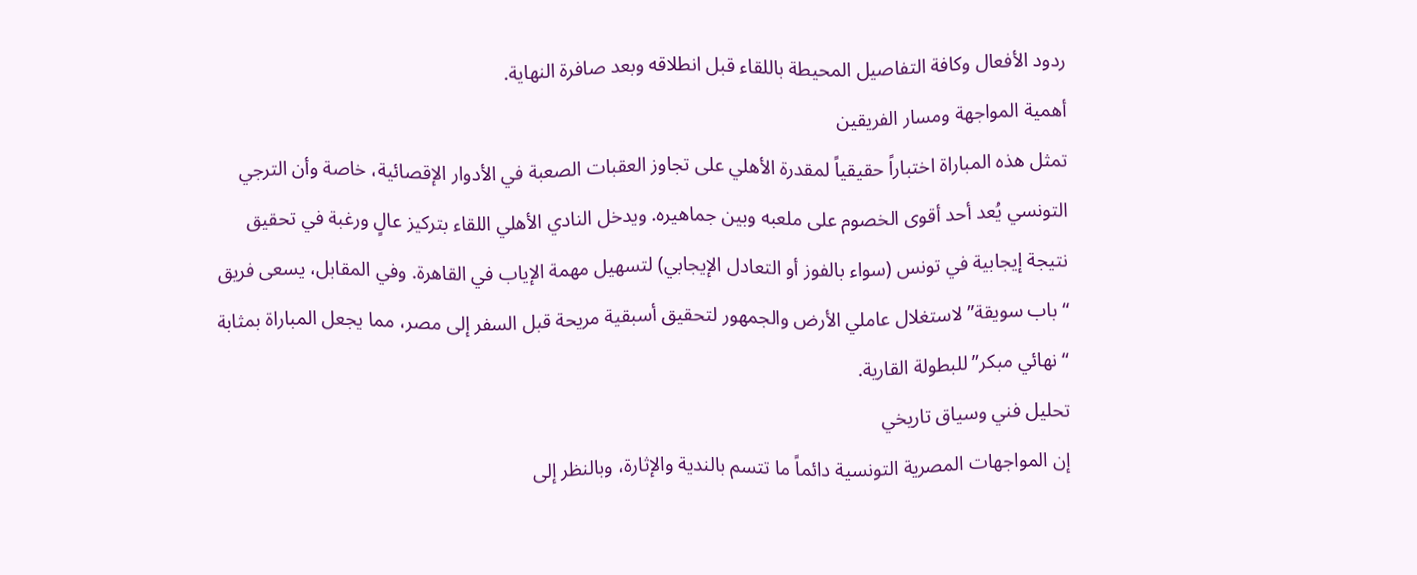ردود الأفعال وكافة التفاصيل المحيطة باللقاء قبل انطلاقه وبعد صافرة النهاية.
أهمية المواجهة ومسار الفريقين
تمثل هذه المباراة اختباراً حقيقياً لمقدرة الأهلي على تجاوز العقبات الصعبة في الأدوار الإقصائية، خاصة وأن الترجي التونسي يُعد أحد أقوى الخصوم على ملعبه وبين جماهيره. ويدخل النادي الأهلي اللقاء بتركيز عالٍ ورغبة في تحقيق نتيجة إيجابية في تونس (سواء بالفوز أو التعادل الإيجابي) لتسهيل مهمة الإياب في القاهرة. وفي المقابل، يسعى فريق “باب سويقة” لاستغلال عاملي الأرض والجمهور لتحقيق أسبقية مريحة قبل السفر إلى مصر، مما يجعل المباراة بمثابة “نهائي مبكر” للبطولة القارية.
تحليل فني وسياق تاريخي
إن المواجهات المصرية التونسية دائماً ما تتسم بالندية والإثارة، وبالنظر إلى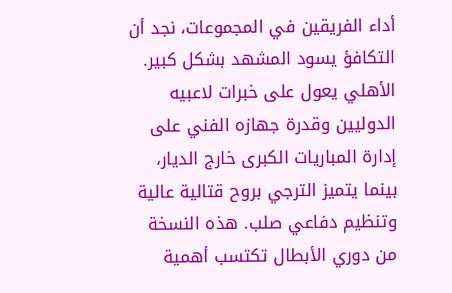أداء الفريقين في المجموعات، نجد أن التكافؤ يسود المشهد بشكل كبير. الأهلي يعول على خبرات لاعبيه الدوليين وقدرة جهازه الفني على إدارة المباريات الكبرى خارج الديار، بينما يتميز الترجي بروح قتالية عالية وتنظيم دفاعي صلب. هذه النسخة من دوري الأبطال تكتسب أهمية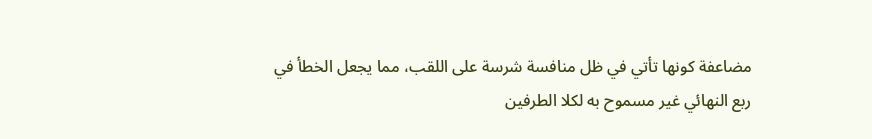مضاعفة كونها تأتي في ظل منافسة شرسة على اللقب، مما يجعل الخطأ في ربع النهائي غير مسموح به لكلا الطرفين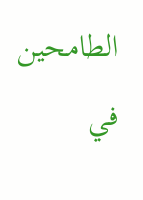الطامحين في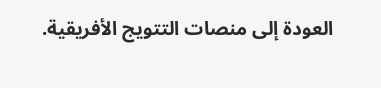العودة إلى منصات التتويج الأفريقية.